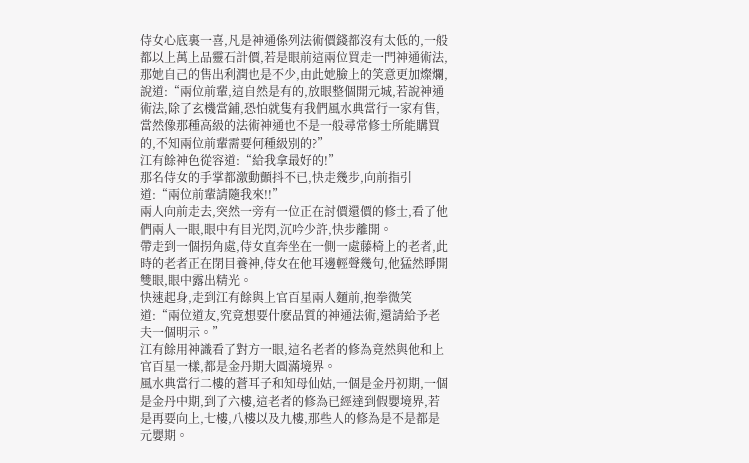侍女心底裏一喜,凡是神通係列法術價錢都沒有太低的,一般都以上萬上品靈石計價,若是眼前這兩位買走一門神通術法,那她自己的售出利潤也是不少,由此她臉上的笑意更加燦爛,說道:“兩位前輩,這自然是有的,放眼整個開元城,若說神通術法,除了玄機當鋪,恐怕就隻有我們風水典當行一家有售,當然像那種高級的法術神通也不是一般尋常修士所能購買的,不知兩位前輩需要何種級別的?”
江有餘神色從容道:“給我拿最好的!”
那名侍女的手掌都激動顫抖不已,快走幾步,向前指引道:“兩位前輩請隨我來!!”
兩人向前走去,突然一旁有一位正在討價還價的修士,看了他們兩人一眼,眼中有目光閃,沉吟少許,快步離開。
帶走到一個拐角處,侍女直奔坐在一側一處藤椅上的老者,此時的老者正在閉目養神,侍女在他耳邊輕聲幾句,他猛然睜開雙眼,眼中露出精光。
快速起身,走到江有餘與上官百星兩人麵前,抱拳微笑道:“兩位道友,究竟想要什麽品質的神通法術,還請給予老夫一個明示。”
江有餘用神識看了對方一眼,這名老者的修為竟然與他和上官百星一樣,都是金丹期大圓滿境界。
風水典當行二樓的蒼耳子和知母仙姑,一個是金丹初期,一個是金丹中期,到了六樓,這老者的修為已經達到假嬰境界,若是再要向上,七樓,八樓以及九樓,那些人的修為是不是都是元嬰期。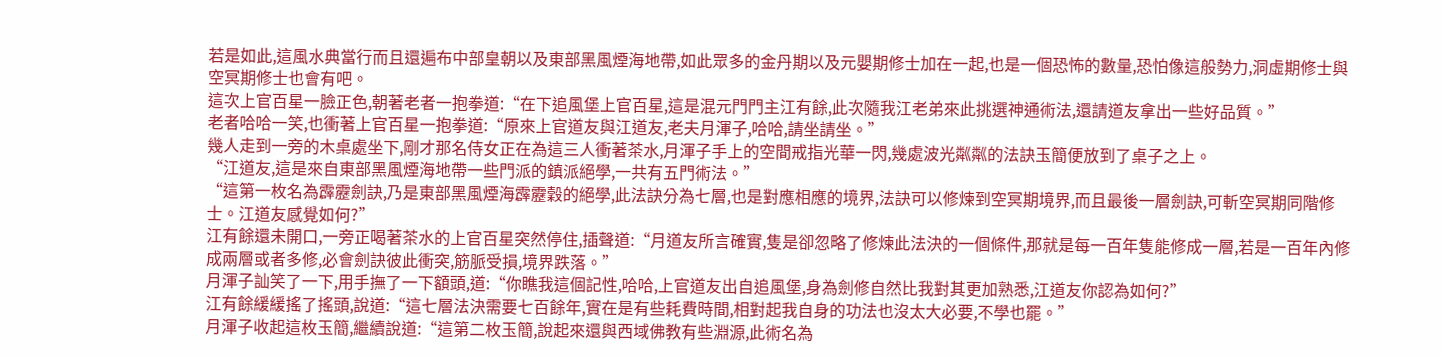若是如此,這風水典當行而且還遍布中部皇朝以及東部黑風煙海地帶,如此眾多的金丹期以及元嬰期修士加在一起,也是一個恐怖的數量,恐怕像這般勢力,洞虛期修士與空冥期修士也會有吧。
這次上官百星一臉正色,朝著老者一抱拳道:“在下追風堡上官百星,這是混元門門主江有餘,此次隨我江老弟來此挑選神通術法,還請道友拿出一些好品質。”
老者哈哈一笑,也衝著上官百星一抱拳道:“原來上官道友與江道友,老夫月渾子,哈哈,請坐請坐。”
幾人走到一旁的木桌處坐下,剛才那名侍女正在為這三人衝著茶水,月渾子手上的空間戒指光華一閃,幾處波光粼粼的法訣玉簡便放到了桌子之上。
“江道友,這是來自東部黑風煙海地帶一些門派的鎮派絕學,一共有五門術法。”
“這第一枚名為霹靂劍訣,乃是東部黑風煙海霹靂穀的絕學,此法訣分為七層,也是對應相應的境界,法訣可以修煉到空冥期境界,而且最後一層劍訣,可斬空冥期同階修士。江道友感覺如何?”
江有餘還未開口,一旁正喝著茶水的上官百星突然停住,插聲道:“月道友所言確實,隻是卻忽略了修煉此法決的一個條件,那就是每一百年隻能修成一層,若是一百年內修成兩層或者多修,必會劍訣彼此衝突,筋脈受損,境界跌落。”
月渾子訕笑了一下,用手撫了一下額頭,道:“你瞧我這個記性,哈哈,上官道友出自追風堡,身為劍修自然比我對其更加熟悉,江道友你認為如何?”
江有餘緩緩搖了搖頭,說道:“這七層法決需要七百餘年,實在是有些耗費時間,相對起我自身的功法也沒太大必要,不學也罷。”
月渾子收起這枚玉簡,繼續說道:“這第二枚玉簡,說起來還與西域佛教有些淵源,此術名為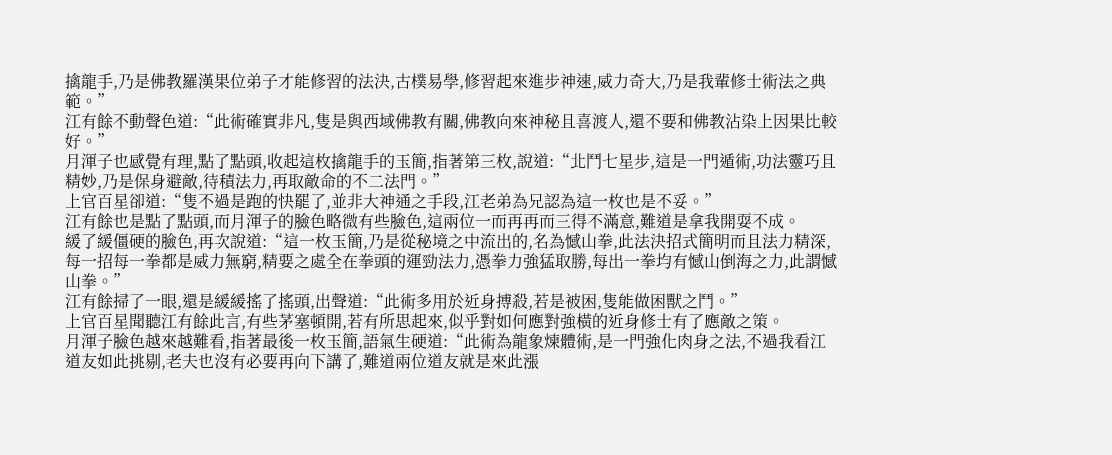擒龍手,乃是佛教羅漢果位弟子才能修習的法決,古樸易學,修習起來進步神速,威力奇大,乃是我輩修士術法之典範。”
江有餘不動聲色道:“此術確實非凡,隻是與西域佛教有關,佛教向來神秘且喜渡人,還不要和佛教沾染上因果比較好。”
月渾子也感覺有理,點了點頭,收起這枚擒龍手的玉簡,指著第三枚,說道:“北鬥七星步,這是一門遁術,功法靈巧且精妙,乃是保身避敵,待積法力,再取敵命的不二法門。”
上官百星卻道:“隻不過是跑的快罷了,並非大神通之手段,江老弟為兄認為這一枚也是不妥。”
江有餘也是點了點頭,而月渾子的臉色略微有些臉色,這兩位一而再再而三得不滿意,難道是拿我開耍不成。
緩了緩僵硬的臉色,再次說道:“這一枚玉簡,乃是從秘境之中流出的,名為憾山拳,此法決招式簡明而且法力精深,每一招每一拳都是威力無窮,精要之處全在拳頭的運勁法力,憑拳力強猛取勝,每出一拳均有憾山倒海之力,此謂憾山拳。”
江有餘掃了一眼,還是緩緩搖了搖頭,出聲道:“此術多用於近身搏殺,若是被困,隻能做困獸之鬥。”
上官百星聞聽江有餘此言,有些茅塞頓開,若有所思起來,似乎對如何應對強橫的近身修士有了應敵之策。
月渾子臉色越來越難看,指著最後一枚玉簡,語氣生硬道:“此術為龍象煉體術,是一門強化肉身之法,不過我看江道友如此挑剔,老夫也沒有必要再向下講了,難道兩位道友就是來此漲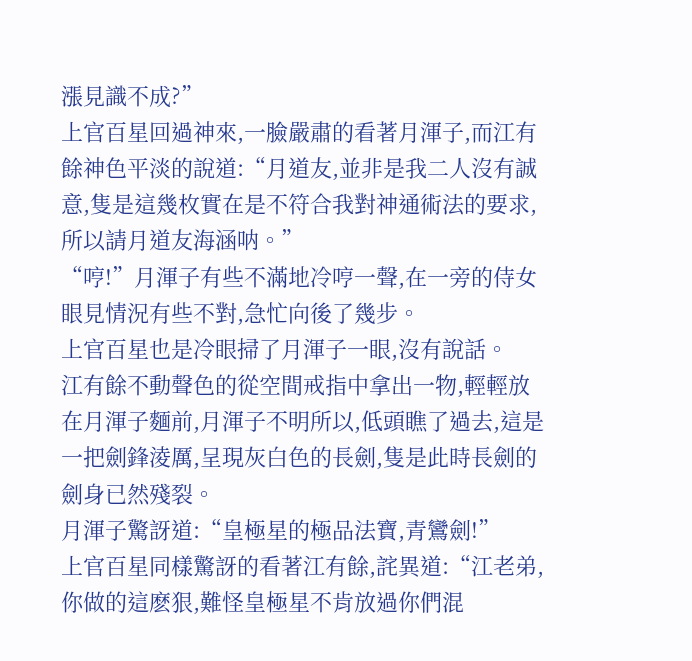漲見識不成?”
上官百星回過神來,一臉嚴肅的看著月渾子,而江有餘神色平淡的說道:“月道友,並非是我二人沒有誠意,隻是這幾枚實在是不符合我對神通術法的要求,所以請月道友海涵呐。”
“哼!”月渾子有些不滿地冷哼一聲,在一旁的侍女眼見情況有些不對,急忙向後了幾步。
上官百星也是冷眼掃了月渾子一眼,沒有說話。
江有餘不動聲色的從空間戒指中拿出一物,輕輕放在月渾子麵前,月渾子不明所以,低頭瞧了過去,這是一把劍鋒淩厲,呈現灰白色的長劍,隻是此時長劍的劍身已然殘裂。
月渾子驚訝道:“皇極星的極品法寶,青鸞劍!”
上官百星同樣驚訝的看著江有餘,詫異道:“江老弟,你做的這麽狠,難怪皇極星不肯放過你們混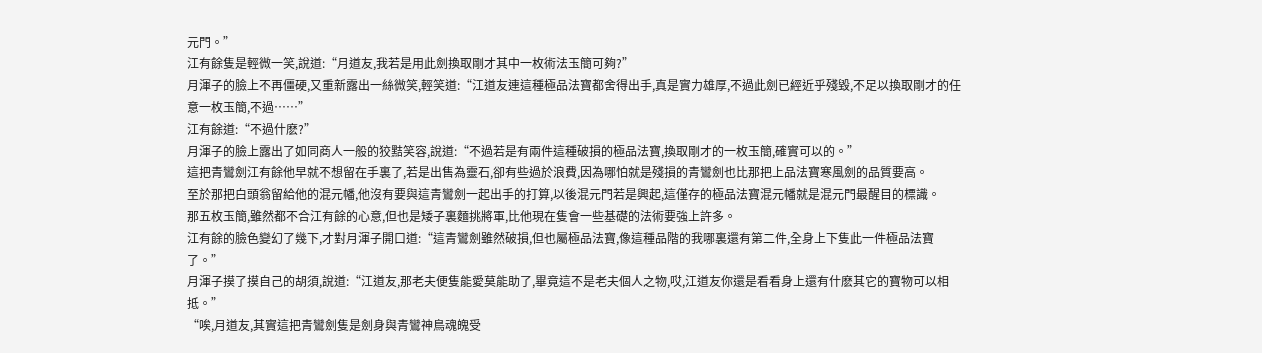元門。”
江有餘隻是輕微一笑,說道:“月道友,我若是用此劍換取剛才其中一枚術法玉簡可夠?”
月渾子的臉上不再僵硬,又重新露出一絲微笑,輕笑道:“江道友連這種極品法寶都舍得出手,真是實力雄厚,不過此劍已經近乎殘毀,不足以換取剛才的任意一枚玉簡,不過……”
江有餘道:“不過什麽?”
月渾子的臉上露出了如同商人一般的狡黠笑容,說道:“不過若是有兩件這種破損的極品法寶,換取剛才的一枚玉簡,確實可以的。”
這把青鸞劍江有餘他早就不想留在手裏了,若是出售為靈石,卻有些過於浪費,因為哪怕就是殘損的青鸞劍也比那把上品法寶寒風劍的品質要高。
至於那把白頭翁留給他的混元幡,他沒有要與這青鸞劍一起出手的打算,以後混元門若是興起,這僅存的極品法寶混元幡就是混元門最醒目的標識。
那五枚玉簡,雖然都不合江有餘的心意,但也是矮子裏麵挑將軍,比他現在隻會一些基礎的法術要強上許多。
江有餘的臉色變幻了幾下,才對月渾子開口道:“這青鸞劍雖然破損,但也屬極品法寶,像這種品階的我哪裏還有第二件,全身上下隻此一件極品法寶了。”
月渾子摸了摸自己的胡須,說道:“江道友,那老夫便隻能愛莫能助了,畢竟這不是老夫個人之物,哎,江道友你還是看看身上還有什麽其它的寶物可以相抵。”
“唉,月道友,其實這把青鸞劍隻是劍身與青鸞神鳥魂魄受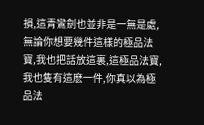損,這青鸞劍也並非是一無是處,無論你想要幾件這樣的極品法寶,我也把話放這裏,這極品法寶,我也隻有這麽一件,你真以為極品法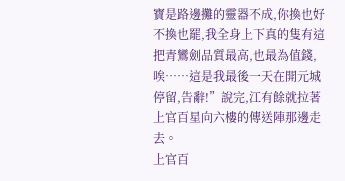寶是路邊攤的靈器不成,你換也好不換也罷,我全身上下真的隻有這把青鸞劍品質最高,也最為值錢,唉……這是我最後一天在開元城停留,告辭!”說完,江有餘就拉著上官百星向六樓的傳送陣那邊走去。
上官百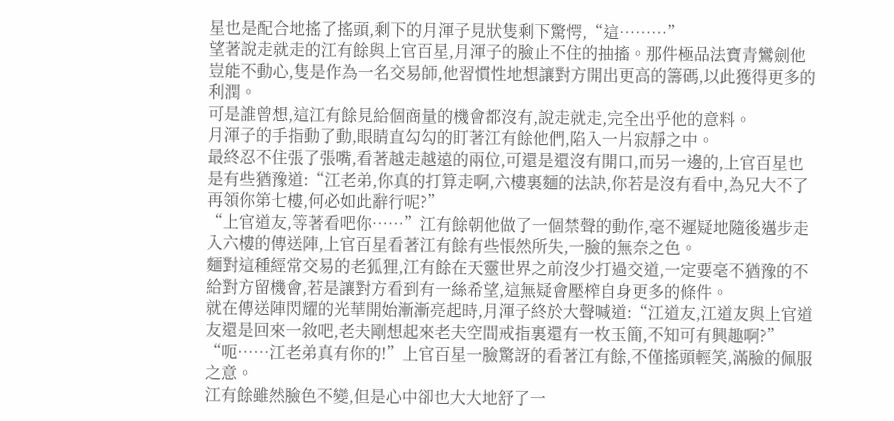星也是配合地搖了搖頭,剩下的月渾子見狀隻剩下驚愕,“這………”
望著說走就走的江有餘與上官百星,月渾子的臉止不住的抽搐。那件極品法寶青鸞劍他豈能不動心,隻是作為一名交易師,他習慣性地想讓對方開出更高的籌碼,以此獲得更多的利潤。
可是誰曾想,這江有餘見給個商量的機會都沒有,說走就走,完全出乎他的意料。
月渾子的手指動了動,眼睛直勾勾的盯著江有餘他們,陷入一片寂靜之中。
最終忍不住張了張嘴,看著越走越遠的兩位,可還是還沒有開口,而另一邊的,上官百星也是有些猶豫道:“江老弟,你真的打算走啊,六樓裏麵的法訣,你若是沒有看中,為兄大不了再領你第七樓,何必如此辭行呢?”
“上官道友,等著看吧你……”江有餘朝他做了一個禁聲的動作,毫不遲疑地隨後邁步走入六樓的傳送陣,上官百星看著江有餘有些悵然所失,一臉的無奈之色。
麵對這種經常交易的老狐狸,江有餘在天靈世界之前沒少打過交道,一定要毫不猶豫的不給對方留機會,若是讓對方看到有一絲希望,這無疑會壓榨自身更多的條件。
就在傳送陣閃耀的光華開始漸漸亮起時,月渾子終於大聲喊道:“江道友,江道友與上官道友還是回來一敘吧,老夫剛想起來老夫空間戒指裏還有一枚玉簡,不知可有興趣啊?”
“呃……江老弟真有你的!”上官百星一臉驚訝的看著江有餘,不僅搖頭輕笑,滿臉的佩服之意。
江有餘雖然臉色不變,但是心中卻也大大地舒了一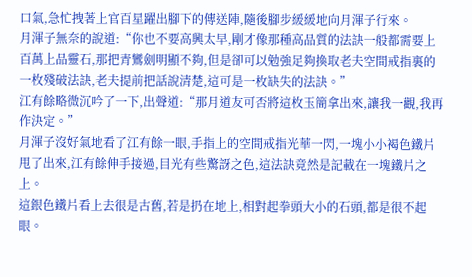口氣,急忙拽著上官百星躍出腳下的傳送陣,隨後腳步緩緩地向月渾子行來。
月渾子無奈的說道:“你也不要高興太早,剛才像那種高品質的法訣一般都需要上百萬上品靈石,那把青鸞劍明顯不夠,但是卻可以勉強足夠換取老夫空間戒指裏的一枚殘破法訣,老夫提前把話說清楚,這可是一枚缺失的法訣。”
江有餘略微沉吟了一下,出聲道:“那月道友可否將這枚玉簡拿出來,讓我一觀,我再作決定。”
月渾子沒好氣地看了江有餘一眼,手指上的空間戒指光華一閃,一塊小小褐色鐵片甩了出來,江有餘伸手接過,目光有些驚訝之色,這法訣竟然是記載在一塊鐵片之上。
這銀色鐵片看上去很是古舊,若是扔在地上,相對起拳頭大小的石頭,都是很不起眼。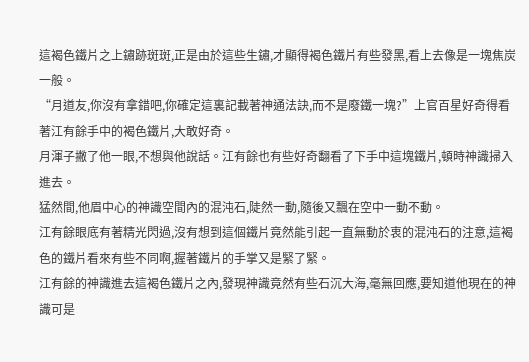這褐色鐵片之上鏽跡斑斑,正是由於這些生鏽,才顯得褐色鐵片有些發黑,看上去像是一塊焦炭一般。
“月道友,你沒有拿錯吧,你確定這裏記載著神通法訣,而不是廢鐵一塊?”上官百星好奇得看著江有餘手中的褐色鐵片,大敢好奇。
月渾子撇了他一眼,不想與他說話。江有餘也有些好奇翻看了下手中這塊鐵片,頓時神識掃入進去。
猛然間,他眉中心的神識空間內的混沌石,陡然一動,隨後又飄在空中一動不動。
江有餘眼底有著精光閃過,沒有想到這個鐵片竟然能引起一直無動於衷的混沌石的注意,這褐色的鐵片看來有些不同啊,握著鐵片的手掌又是緊了緊。
江有餘的神識進去這褐色鐵片之內,發現神識竟然有些石沉大海,毫無回應,要知道他現在的神識可是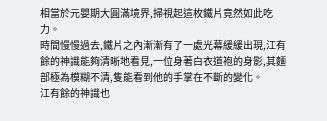相當於元嬰期大圓滿境界,掃視起這枚鐵片竟然如此吃力。
時間慢慢過去,鐵片之內漸漸有了一處光幕緩緩出現,江有餘的神識能夠清晰地看見,一位身著白衣道袍的身影,其麵部極為模糊不清,隻能看到他的手掌在不斷的變化。
江有餘的神識也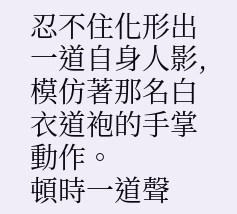忍不住化形出一道自身人影,模仿著那名白衣道袍的手掌動作。
頓時一道聲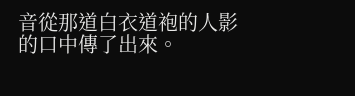音從那道白衣道袍的人影的口中傳了出來。